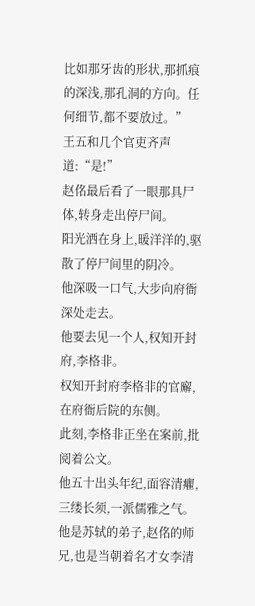比如那牙齿的形状,那抓痕的深浅,那孔洞的方向。任何细节,都不要放过。”
王五和几个官吏齐声道:“是!”
赵佲最后看了一眼那具尸体,转身走出停尸间。
阳光洒在身上,暖洋洋的,驱散了停尸间里的阴冷。
他深吸一口气,大步向府衙深处走去。
他要去见一个人,权知开封府,李格非。
权知开封府李格非的官廨,在府衙后院的东侧。
此刻,李格非正坐在案前,批阅着公文。
他五十出头年纪,面容清癯,三缕长须,一派儒雅之气。
他是苏轼的弟子,赵佲的师兄,也是当朝着名才女李清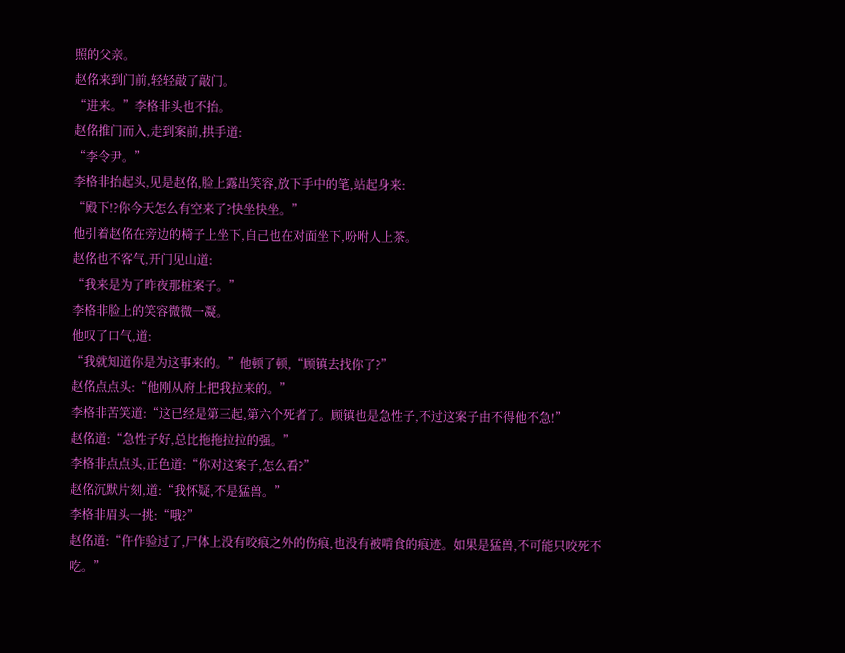照的父亲。
赵佲来到门前,轻轻敲了敲门。
“进来。”李格非头也不抬。
赵佲推门而入,走到案前,拱手道:
“李令尹。”
李格非抬起头,见是赵佲,脸上露出笑容,放下手中的笔,站起身来:
“殿下!?你今天怎么有空来了?快坐快坐。”
他引着赵佲在旁边的椅子上坐下,自己也在对面坐下,吩咐人上茶。
赵佲也不客气,开门见山道:
“我来是为了昨夜那桩案子。”
李格非脸上的笑容微微一凝。
他叹了口气,道:
“我就知道你是为这事来的。”他顿了顿,“顾镇去找你了?”
赵佲点点头:“他刚从府上把我拉来的。”
李格非苦笑道:“这已经是第三起,第六个死者了。顾镇也是急性子,不过这案子由不得他不急!”
赵佲道:“急性子好,总比拖拖拉拉的强。”
李格非点点头,正色道:“你对这案子,怎么看?”
赵佲沉默片刻,道:“我怀疑,不是猛兽。”
李格非眉头一挑:“哦?”
赵佲道:“仵作验过了,尸体上没有咬痕之外的伤痕,也没有被啃食的痕迹。如果是猛兽,不可能只咬死不吃。”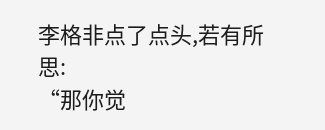李格非点了点头,若有所思:
“那你觉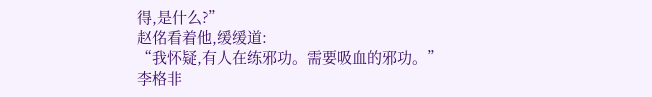得,是什么?”
赵佲看着他,缓缓道:
“我怀疑,有人在练邪功。需要吸血的邪功。”
李格非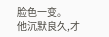脸色一变。
他沉默良久,才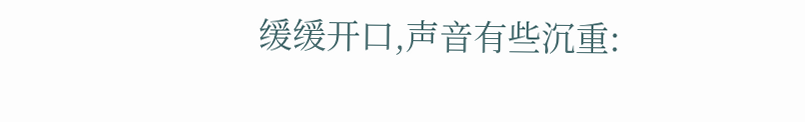缓缓开口,声音有些沉重: